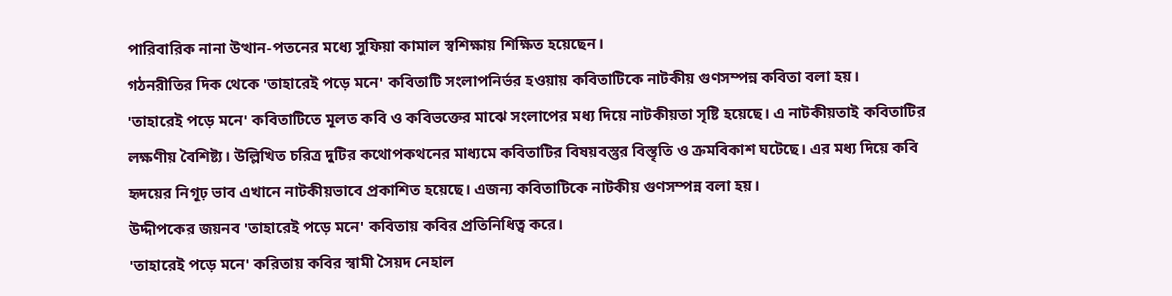পারিবারিক নানা উত্থান-পতনের মধ্যে সুফিয়া কামাল স্বশিক্ষায় শিক্ষিত হয়েছেন।
গঠনরীতির দিক থেকে 'তাহারেই পড়ে মনে' কবিতাটি সংলাপনির্ভর হওয়ায় কবিতাটিকে নাটকীয় গুণসম্পন্ন কবিতা বলা হয়।
'তাহারেই পড়ে মনে' কবিতাটিতে মূলত কবি ও কবিভক্তের মাঝে সংলাপের মধ্য দিয়ে নাটকীয়তা সৃষ্টি হয়েছে। এ নাটকীয়তাই কবিতাটির লক্ষণীয় বৈশিষ্ট্য। উল্লিখিত চরিত্র দুটির কথোপকথনের মাধ্যমে কবিতাটির বিষয়বস্তুর বিস্তৃতি ও ক্রমবিকাশ ঘটেছে। এর মধ্য দিয়ে কবি হৃদয়ের নিগূঢ় ভাব এখানে নাটকীয়ভাবে প্রকাশিত হয়েছে। এজন্য কবিতাটিকে নাটকীয় গুণসম্পন্ন বলা হয়।
উদ্দীপকের জয়নব 'তাহারেই পড়ে মনে' কবিতায় কবির প্রতিনিধিত্ব করে।
'তাহারেই পড়ে মনে' করিতায় কবির স্বামী সৈয়দ নেহাল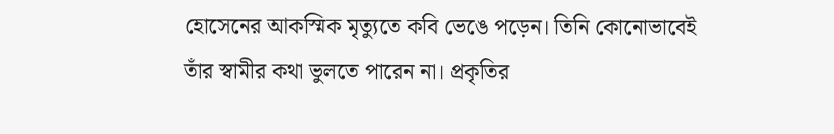হোসেনের আকস্মিক মৃত্যুতে কবি ভেঙে পড়েন। তিনি কোনোভাবেই তাঁর স্বামীর কথা ভুলতে পারেন না। প্রকৃতির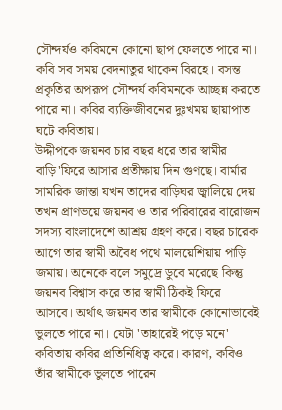সৌন্দর্যও কবিমনে কোনো ছাপ ফেলতে পারে না। কবি সব সময় বেদনাতুর থাকেন বিরহে। বসন্ত প্রকৃতির অপরূপ সৌন্দর্য কবিমনকে আচ্ছন্ন করতে পারে না। কবির ব্যক্তিজীবনের দুঃখময় ছায়াপাত ঘটে কবিতায়।
উদ্দীপকে জয়নব চার বছর ধরে তার স্বামীর বাড়ি'ফিরে আসার প্রতীক্ষায় দিন গুণছে। বার্মার সামরিক জান্তা যখন তাদের বাড়িঘর জ্বালিয়ে দেয় তখন প্রাণভয়ে জয়নব ও তার পরিবারের বারোজন সদস্য বাংলাদেশে আশ্রয় গ্রহণ করে। বছর চারেক আগে তার স্বামী অবৈধ পথে মালয়েশিয়ায় পাড়ি জমায়। অনেকে বলে সমুদ্রে ডুবে মরেছে কিন্তু জয়নব বিশ্বাস করে তার স্বামী ঠিকই ফিরে আসবে। অর্থাৎ জয়নব তার স্বামীকে কোনোভাবেই ভুলতে পারে না। যেটা 'তাহারেই পড়ে মনে' কবিতায় কবির প্রতিনিধিত্ব করে। কারণ, কবিও তাঁর স্বামীকে ভুলতে পারেন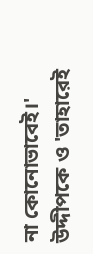না কোনোভাবেই।'
উদ্দীপকে ও 'তাহারেই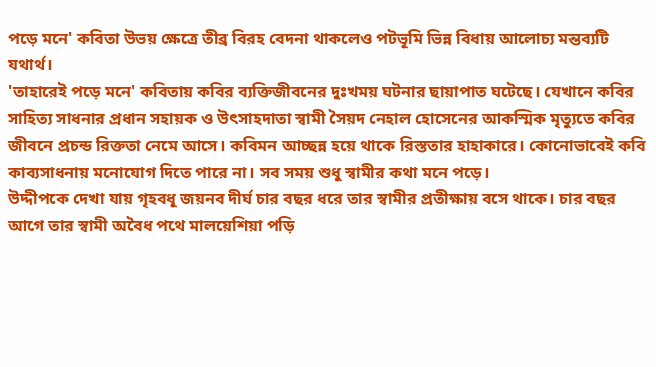পড়ে মনে' কবিতা উভয় ক্ষেত্রে তীব্র বিরহ বেদনা থাকলেও পটভূমি ভিন্ন বিধায় আলোচ্য মন্তব্যটি যথার্থ।
'তাহারেই পড়ে মনে' কবিতায় কবির ব্যক্তিজীবনের দুঃখময় ঘটনার ছায়াপাত ঘটেছে। যেখানে কবির সাহিত্য সাধনার প্রধান সহায়ক ও উৎসাহদাতা স্বামী সৈয়দ নেহাল হোসেনের আকস্মিক মৃত্যুতে কবির জীবনে প্রচন্ড রিক্ততা নেমে আসে। কবিমন আচ্ছন্ন হয়ে থাকে রিস্ততার হাহাকারে। কোনোভাবেই কবি কাব্যসাধনায় মনোযোগ দিতে পারে না। সব সময় শুধু স্বামীর কথা মনে পড়ে।
উদ্দীপকে দেখা যায় গৃহবধূ জয়নব দীর্ঘ চার বছর ধরে তার স্বামীর প্রতীক্ষায় বসে থাকে। চার বছর আগে তার স্বামী অবৈধ পথে মালয়েশিয়া পড়ি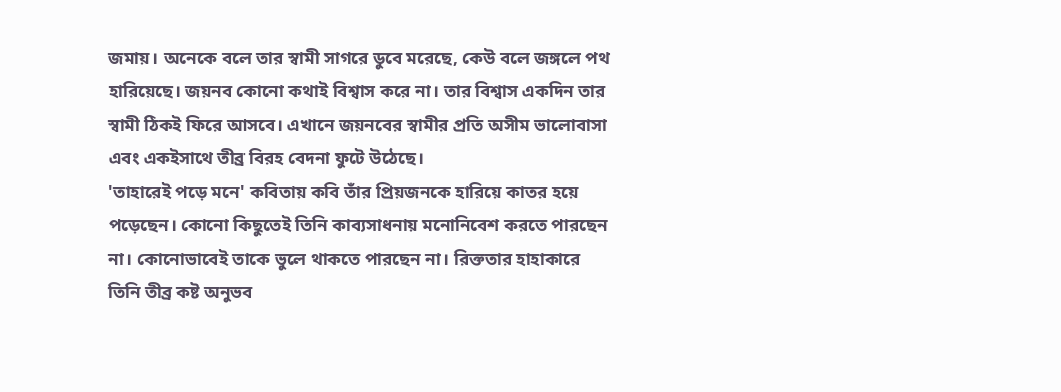জমায়। অনেকে বলে তার স্বামী সাগরে ডুবে মরেছে, কেউ বলে জঙ্গলে পথ হারিয়েছে। জয়নব কোনো কথাই বিশ্বাস করে না। তার বিশ্বাস একদিন তার স্বামী ঠিকই ফিরে আসবে। এখানে জয়নবের স্বামীর প্রতি অসীম ভালোবাসা এবং একইসাথে তীব্র বিরহ বেদনা ফুটে উঠেছে।
'তাহারেই পড়ে মনে' কবিতায় কবি তাঁর প্রিয়জনকে হারিয়ে কাতর হয়ে পড়েছেন। কোনো কিছুতেই তিনি কাব্যসাধনায় মনোনিবেশ করতে পারছেন না। কোনোভাবেই তাকে ভুলে থাকতে পারছেন না। রিক্ততার হাহাকারে তিনি তীব্র কষ্ট অনুভব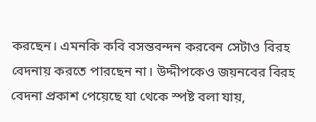করছেন। এমনকি কবি বসন্তবন্দন করবেন সেটাও বিরহ বেদনায় করতে পারছেন না। উদ্দীপকেও জয়নবের বিরহ বেদনা প্রকাশ পেয়েছে যা থেকে স্পষ্ট বলা যায়,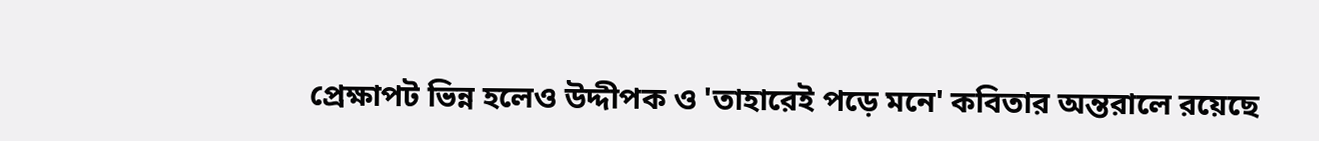প্রেক্ষাপট ভিন্ন হলেও উদ্দীপক ও 'তাহারেই পড়ে মনে' কবিতার অন্তরালে রয়েছে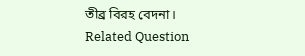তীব্র বিরহ বেদনা।
Related Question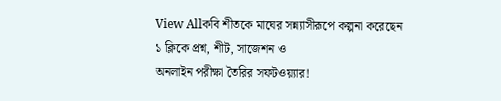View Allকবি শীতকে মাঘের সন্ন্যাসীরূপে কল্পনা করেছেন
১ ক্লিকে প্রশ্ন, শীট, সাজেশন ও
অনলাইন পরীক্ষা তৈরির সফটওয়্যার!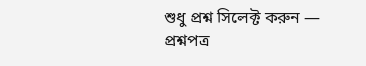শুধু প্রশ্ন সিলেক্ট করুন — প্রশ্নপত্র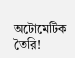অটোমেটিক তৈরি!